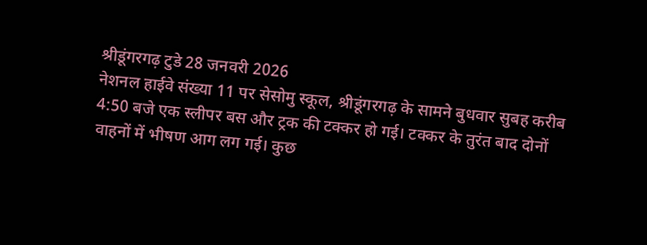श्रीडूंगरगढ़ टुडे 28 जनवरी 2026
नेशनल हाईवे संख्या 11 पर सेसोमु स्कूल, श्रीडूंगरगढ़ के सामने बुधवार सुबह करीब 4:50 बजे एक स्लीपर बस और ट्रक की टक्कर हो गई। टक्कर के तुरंत बाद दोनों वाहनों में भीषण आग लग गई। कुछ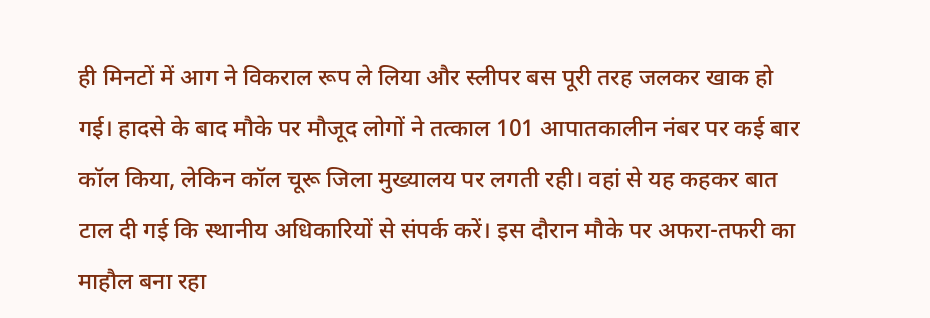ही मिनटों में आग ने विकराल रूप ले लिया और स्लीपर बस पूरी तरह जलकर खाक हो गई। हादसे के बाद मौके पर मौजूद लोगों ने तत्काल 101 आपातकालीन नंबर पर कई बार कॉल किया, लेकिन कॉल चूरू जिला मुख्यालय पर लगती रही। वहां से यह कहकर बात टाल दी गई कि स्थानीय अधिकारियों से संपर्क करें। इस दौरान मौके पर अफरा-तफरी का माहौल बना रहा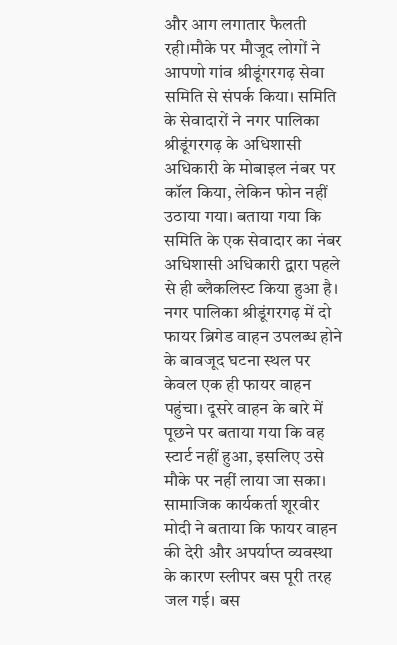और आग लगातार फैलती रही।मौके पर मौजूद लोगों ने आपणो गांव श्रीडूंगरगढ़ सेवा समिति से संपर्क किया। समिति के सेवादारों ने नगर पालिका श्रीडूंगरगढ़ के अधिशासी अधिकारी के मोबाइल नंबर पर कॉल किया, लेकिन फोन नहीं उठाया गया। बताया गया कि समिति के एक सेवादार का नंबर अधिशासी अधिकारी द्वारा पहले से ही ब्लैकलिस्ट किया हुआ है। नगर पालिका श्रीडूंगरगढ़ में दो फायर ब्रिगेड वाहन उपलब्ध होने के बावजूद घटना स्थल पर केवल एक ही फायर वाहन पहुंचा। दूसरे वाहन के बारे में पूछने पर बताया गया कि वह स्टार्ट नहीं हुआ, इसलिए उसे मौके पर नहीं लाया जा सका। सामाजिक कार्यकर्ता शूरवीर मोदी ने बताया कि फायर वाहन की देरी और अपर्याप्त व्यवस्था के कारण स्लीपर बस पूरी तरह जल गई। बस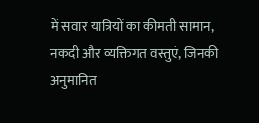में सवार यात्रियों का कीमती सामान, नकदी और व्यक्तिगत वस्तुएं, जिनकी अनुमानित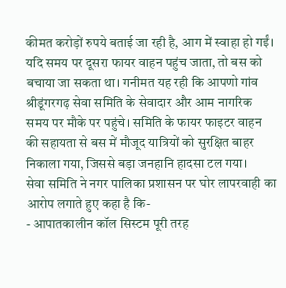कीमत करोड़ों रुपये बताई जा रही है, आग में स्वाहा हो गईं। यदि समय पर दूसरा फायर वाहन पहुंच जाता, तो बस को बचाया जा सकता था। गनीमत यह रही कि आपणो गांव श्रीडूंगरगढ़ सेवा समिति के सेवादार और आम नागरिक समय पर मौके पर पहुंचे। समिति के फायर फाइटर वाहन की सहायता से बस में मौजूद यात्रियों को सुरक्षित बाहर निकाला गया, जिससे बड़ा जनहानि हादसा टल गया।
सेवा समिति ने नगर पालिका प्रशासन पर घोर लापरवाही का आरोप लगाते हुए कहा है कि-
- आपातकालीन कॉल सिस्टम पूरी तरह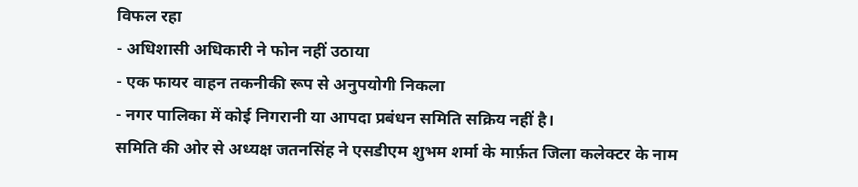विफल रहा
- अधिशासी अधिकारी ने फोन नहीं उठाया
- एक फायर वाहन तकनीकी रूप से अनुपयोगी निकला
- नगर पालिका में कोई निगरानी या आपदा प्रबंधन समिति सक्रिय नहीं है।
समिति की ओर से अध्यक्ष जतनसिंह ने एसडीएम शुभम शर्मा के मार्फ़त जिला कलेक्टर के नाम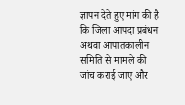ज्ञापन देते हुए मांग की है कि जिला आपदा प्रबंधन अथवा आपातकालीन समिति से मामले की जांच कराई जाए और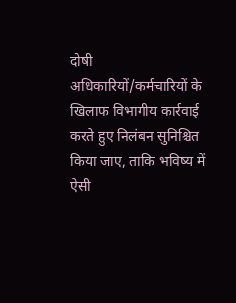दोषी अधिकारियों/कर्मचारियों के खिलाफ विभागीय कार्रवाई करते हुए निलंबन सुनिश्चित किया जाए, ताकि भविष्य में ऐसी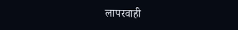लापरवाही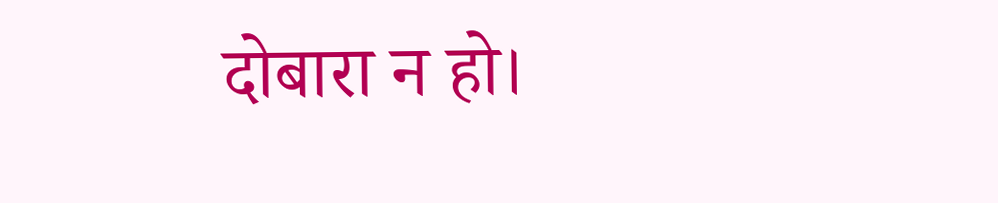दोबारा न हो।